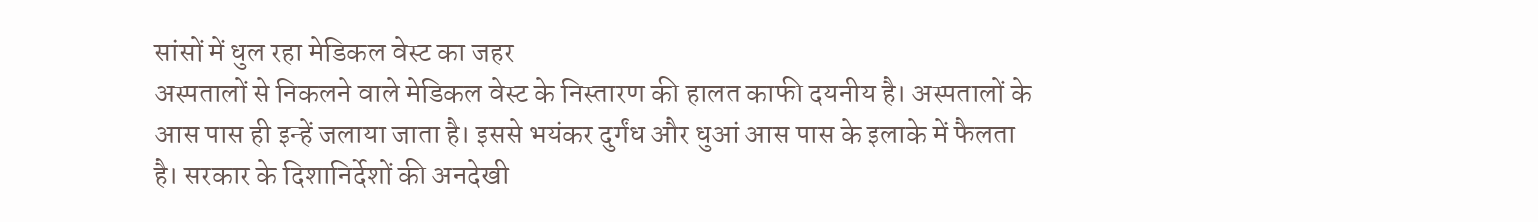सांसों में धुल रहा मेडिकल वेस्ट का जहर
अस्पतालों से निकलने वाले मेडिकल वेस्ट के निस्तारण की हालत काफी दयनीय है। अस्पतालों के आस पास ही इन्हें जलाया जाता है। इससे भयंकर दुर्गंध और धुआं आस पास के इलाके में फैलता है। सरकार के दिशानिर्देशों की अनदेखी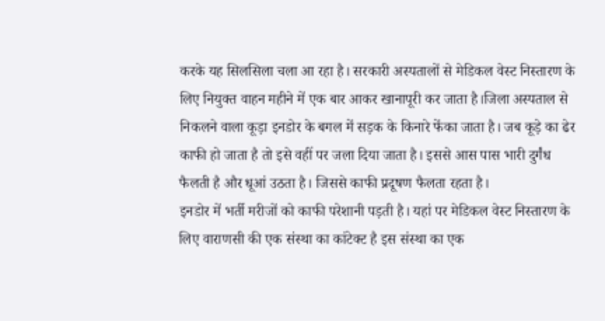करके यह सिलसिला चला आ रहा है। सरकारी अस्पतालों से मेडिकल वेस्ट निस्तारण के लिए नियुक्त वाहन महीने में एक बार आकर खानापूरी कर जाता है।जिला अस्पताल से निकलने वाला कूड़ा इनडोर के बगल में सड़क के किनारे फेंका जाता है। जब कूड़े का ढेर काफी हो जाता है तो इसे वहीं पर जला दिया जाता है। इससे आस पास भारी दुर्गंध फैलती है और धूआं उठता है। जिससे काफी प्रदूषण फैलता रहता है।
इनडोर में भर्ती मरीजों को काफी परेशानी पड़ती है। यहां पर मेडिकल वेस्ट निस्तारण के लिए वाराणसी की एक संस्था का कांटेक्ट है इस संस्था का एक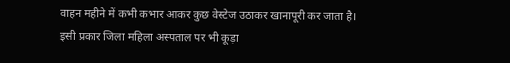वाहन महीने में कभी कभार आकर कुछ वेस्टेज उठाकर खानापूरी कर जाता है।
इसी प्रकार जिला महिला अस्पताल पर भी कूड़ा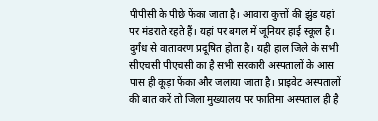पीपीसी के पीछे फेंका जाता है। आवारा कुत्तों की झुंड यहां पर मंडराते रहते हैं। यहां पर बगल में जूनियर हाई स्कूल है। दुर्गंध से वातावरण प्रदूषित होता है। यही हाल जिले के सभी सीएचसी पीएचसी का है सभी सरकारी अस्पतालों के आस पास ही कूड़ा फेंका और जलाया जाता है। प्राइवेट अस्पतालों की बात करें तो जिला मुख्यालय पर फातिमा अस्पताल ही है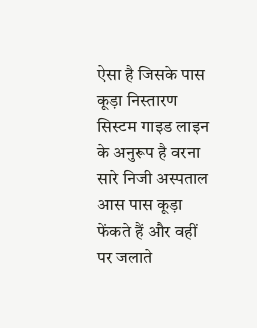ऐसा है जिसके पास कूड़ा निस्तारण सिस्टम गाइड लाइन के अनुरूप है वरना सारे निजी अस्पताल आस पास कूड़ा फेंकते हैं और वहीं पर जलाते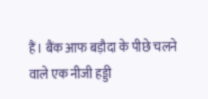हैं। बैंक आफ बड़ौदा के पीछे चलने वाले एक नीजी हड्डी